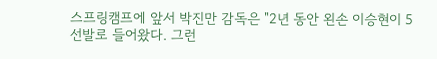스프링캠프에 앞서 박진만 감독은 "2년 동안 왼손 이승현이 5선발로 들어왔다. 그런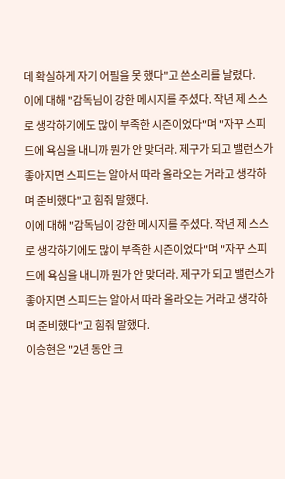데 확실하게 자기 어필을 못 했다"고 쓴소리를 날렸다.
이에 대해 "감독님이 강한 메시지를 주셨다. 작년 제 스스로 생각하기에도 많이 부족한 시즌이었다"며 "자꾸 스피드에 욕심을 내니까 뭔가 안 맞더라. 제구가 되고 밸런스가 좋아지면 스피드는 알아서 따라 올라오는 거라고 생각하며 준비했다"고 힘줘 말했다.
이에 대해 "감독님이 강한 메시지를 주셨다. 작년 제 스스로 생각하기에도 많이 부족한 시즌이었다"며 "자꾸 스피드에 욕심을 내니까 뭔가 안 맞더라. 제구가 되고 밸런스가 좋아지면 스피드는 알아서 따라 올라오는 거라고 생각하며 준비했다"고 힘줘 말했다.
이승현은 "2년 동안 크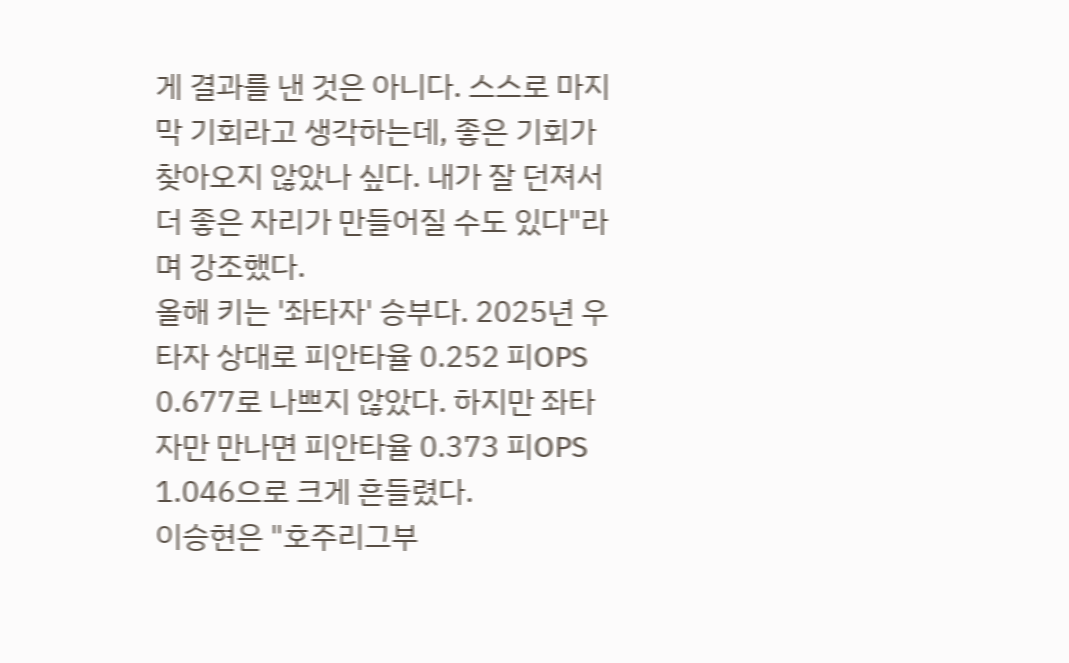게 결과를 낸 것은 아니다. 스스로 마지막 기회라고 생각하는데, 좋은 기회가 찾아오지 않았나 싶다. 내가 잘 던져서 더 좋은 자리가 만들어질 수도 있다"라며 강조했다.
올해 키는 '좌타자' 승부다. 2025년 우타자 상대로 피안타율 0.252 피OPS 0.677로 나쁘지 않았다. 하지만 좌타자만 만나면 피안타율 0.373 피OPS 1.046으로 크게 흔들렸다.
이승현은 "호주리그부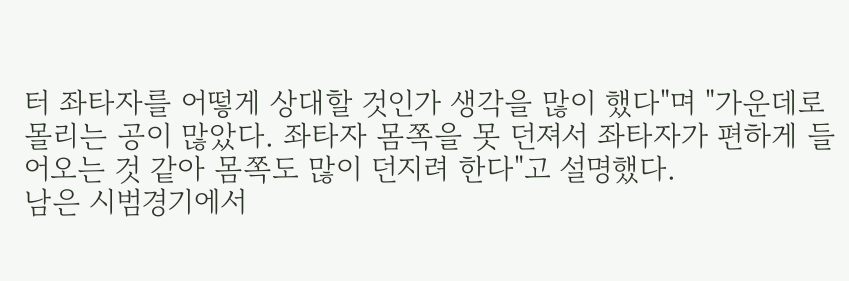터 좌타자를 어떻게 상대할 것인가 생각을 많이 했다"며 "가운데로 몰리는 공이 많았다. 좌타자 몸쪽을 못 던져서 좌타자가 편하게 들어오는 것 같아 몸쪽도 많이 던지려 한다"고 설명했다.
남은 시범경기에서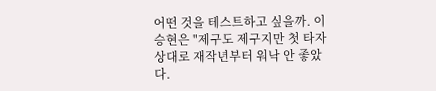어떤 것을 테스트하고 싶을까. 이승현은 "제구도 제구지만 첫 타자 상대로 재작년부터 워낙 안 좋았다.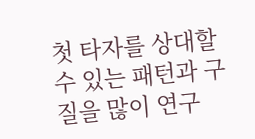첫 타자를 상대할 수 있는 패턴과 구질을 많이 연구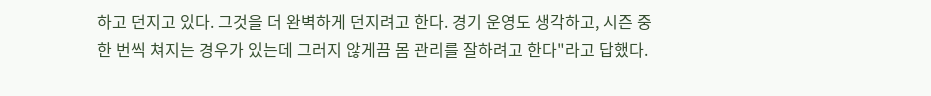하고 던지고 있다. 그것을 더 완벽하게 던지려고 한다. 경기 운영도 생각하고, 시즌 중 한 번씩 쳐지는 경우가 있는데 그러지 않게끔 몸 관리를 잘하려고 한다"라고 답했다.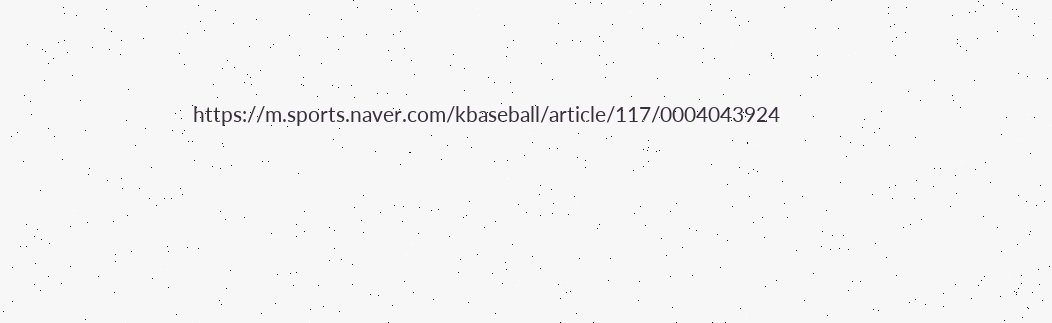https://m.sports.naver.com/kbaseball/article/117/0004043924